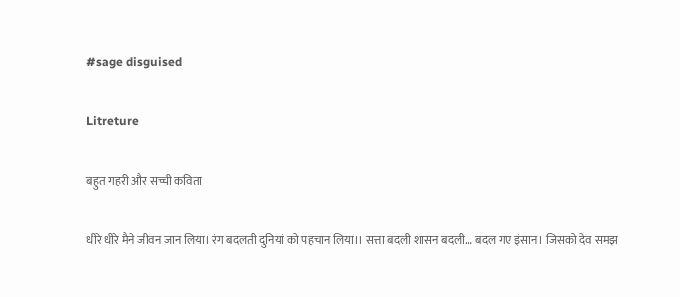#sage disguised

Litreture

बहुत गहरी और सच्ची कविता

धीरे धीरे मैने जीवन जान लिया। रंग बदलती दुनियां को पहचान लिया।। सत्ता बदली शासन बदली… बदल गए इंसान। जिसको देव समझ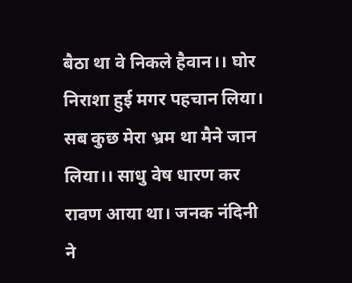बैठा था वे निकले हैवान।। घोर निराशा हुई मगर पहचान लिया। सब कुछ मेरा भ्रम था मैने जान लिया।। साधु वेष धारण कर रावण आया था। जनक नंदिनी ने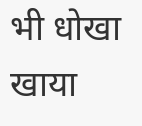भी धोखा खाया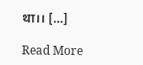था।। […]

Read More